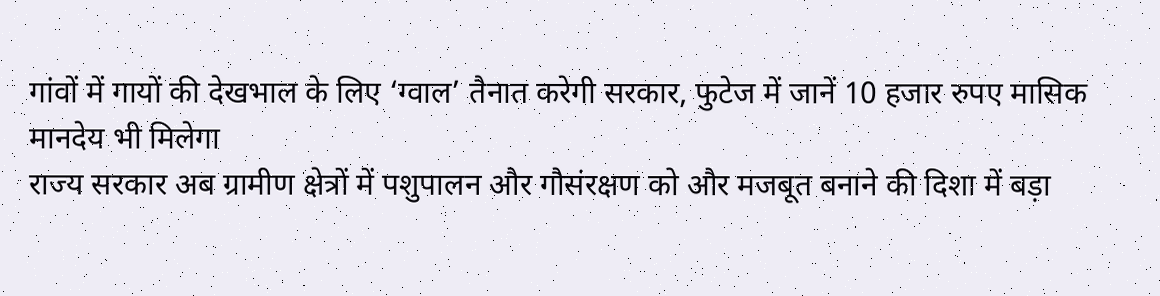गांवों में गायों की देखभाल के लिए ‘ग्वाल’ तैनात करेगी सरकार, फुटेज में जानें 10 हजार रुपए मासिक मानदेय भी मिलेगा
राज्य सरकार अब ग्रामीण क्षेत्रों में पशुपालन और गौसंरक्षण को और मजबूत बनाने की दिशा में बड़ा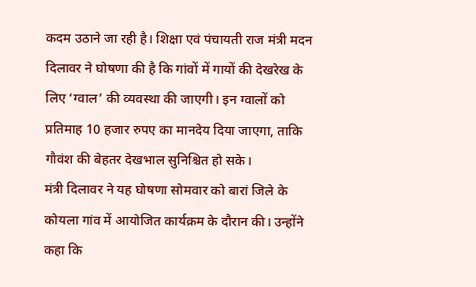कदम उठाने जा रही है। शिक्षा एवं पंचायती राज मंत्री मदन दिलावर ने घोषणा की है कि गांवों में गायों की देखरेख के लिए ‘ग्वाल’ की व्यवस्था की जाएगी। इन ग्वालों को प्रतिमाह 10 हजार रुपए का मानदेय दिया जाएगा, ताकि गौवंश की बेहतर देखभाल सुनिश्चित हो सके।
मंत्री दिलावर ने यह घोषणा सोमवार को बारां जिले के कोयला गांव में आयोजित कार्यक्रम के दौरान की। उन्होंने कहा कि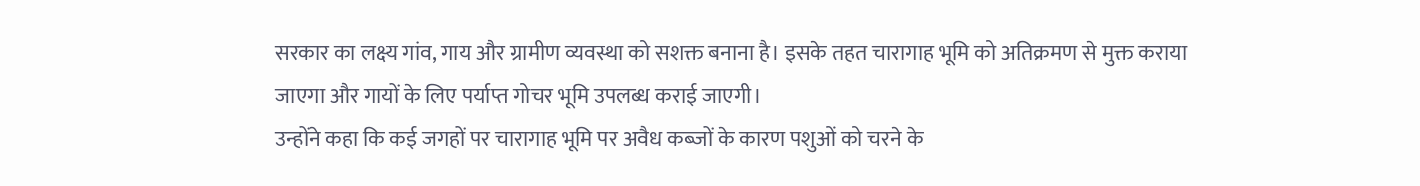सरकार का लक्ष्य गांव, गाय और ग्रामीण व्यवस्था को सशक्त बनाना है। इसके तहत चारागाह भूमि को अतिक्रमण से मुक्त कराया जाएगा और गायों के लिए पर्याप्त गोचर भूमि उपलब्ध कराई जाएगी।
उन्होंने कहा कि कई जगहों पर चारागाह भूमि पर अवैध कब्जों के कारण पशुओं को चरने के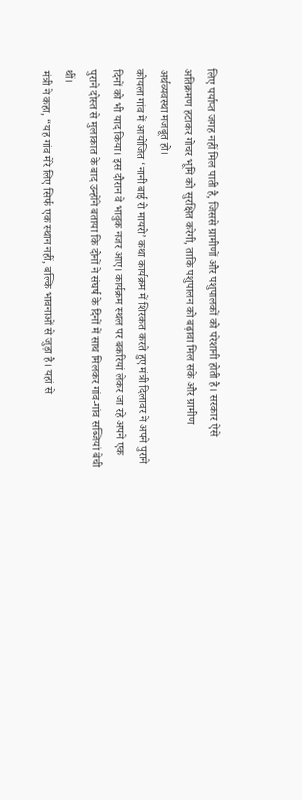लिए पर्याप्त जगह नहीं मिल पाती है, जिससे ग्रामीणों और पशुपालकों को परेशानी होती है। सरकार ऐसे अतिक्रमण हटाकर गोचर भूमि को सुरक्षित करेगी, ताकि पशुपालन को बढ़ावा मिल सके और ग्रामीण अर्थव्यवस्था मजबूत हो।
कोयला गांव में आयोजित ‘नानी बाई रो मायरो’ कथा कार्यक्रम में शिरकत करते हुए मंत्री दिलावर ने अपने पुराने दिनों को भी याद किया। इस दौरान वे भावुक नजर आए। कार्यक्रम स्थल पर बकरियां लेकर जा रहे अपने एक पुराने दोस्त से मुलाकात के बाद उन्होंने बताया कि दोनों ने संघर्ष के दिनों में साथ मिलकर गांव-गांव सब्जियां बेची थीं।
मंत्री ने कहा, “यह गांव मेरे लिए सिर्फ एक स्थान नहीं, बल्कि भावनाओं से जुड़ा है। यहां से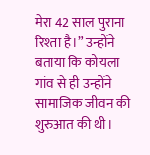मेरा 42 साल पुराना रिश्ता है।” उन्होंने बताया कि कोयला गांव से ही उन्होंने सामाजिक जीवन की शुरुआत की थी।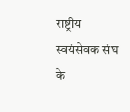राष्ट्रीय स्वयंसेवक संघ के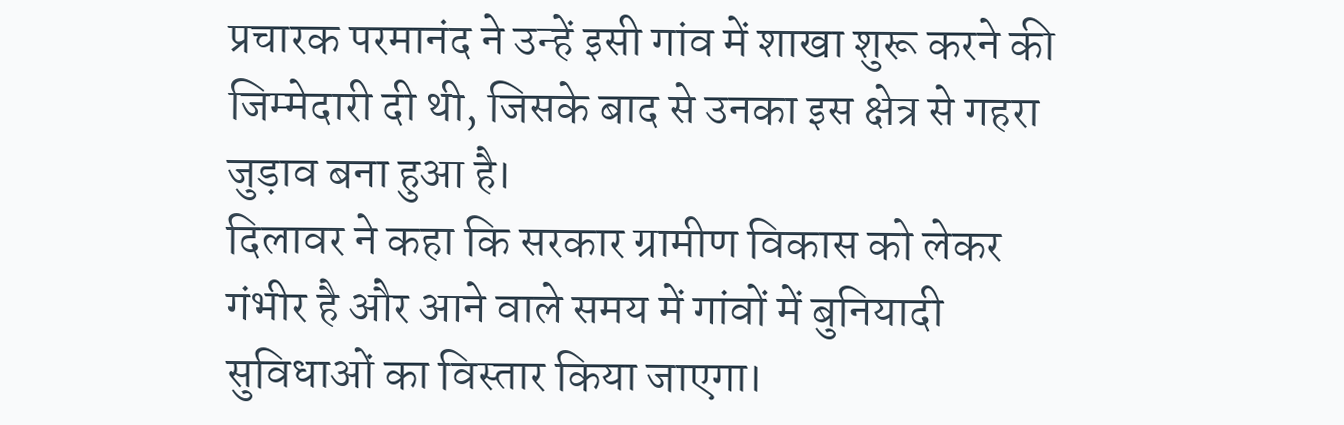प्रचारक परमानंद ने उन्हें इसी गांव में शाखा शुरू करने की जिम्मेदारी दी थी, जिसके बाद से उनका इस क्षेत्र से गहरा जुड़ाव बना हुआ है।
दिलावर ने कहा कि सरकार ग्रामीण विकास को लेकर गंभीर है और आने वाले समय में गांवों में बुनियादी सुविधाओं का विस्तार किया जाएगा।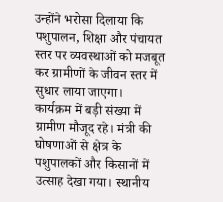उन्होंने भरोसा दिलाया कि पशुपालन, शिक्षा और पंचायत स्तर पर व्यवस्थाओं को मजबूत कर ग्रामीणों के जीवन स्तर में सुधार लाया जाएगा।
कार्यक्रम में बड़ी संख्या में ग्रामीण मौजूद रहे। मंत्री की घोषणाओं से क्षेत्र के पशुपालकों और किसानों में उत्साह देखा गया। स्थानीय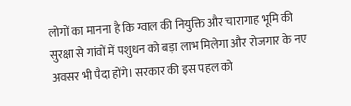लोगों का मानना है कि ग्वाल की नियुक्ति और चारागाह भूमि की सुरक्षा से गांवों में पशुधन को बड़ा लाभ मिलेगा और रोजगार के नए अवसर भी पैदा होंगे। सरकार की इस पहल को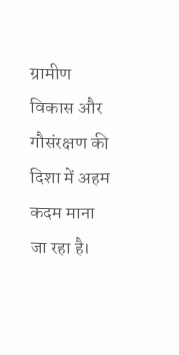ग्रामीण विकास और गौसंरक्षण की दिशा में अहम कदम माना जा रहा है।